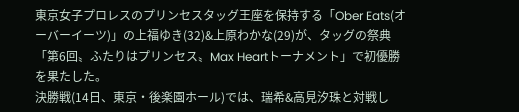東京女子プロレスのプリンセスタッグ王座を保持する「Ober Eats(オーバーイーツ)」の上福ゆき(32)&上原わかな(29)が、タッグの祭典「第6回〟ふたりはプリンセス〟Max Heartトーナメント」で初優勝を果たした。
決勝戦(14日、東京・後楽園ホール)では、瑞希&高見汐珠と対戦し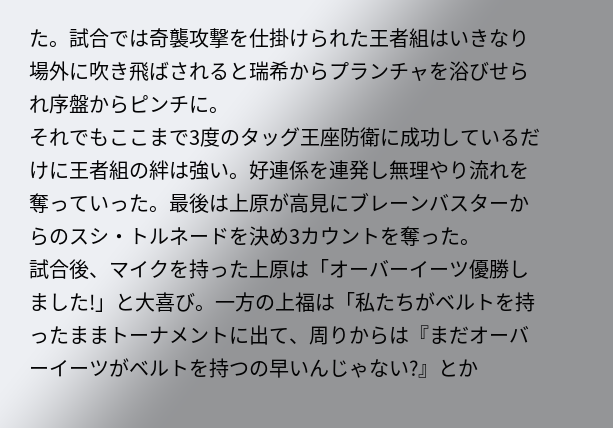た。試合では奇襲攻撃を仕掛けられた王者組はいきなり場外に吹き飛ばされると瑞希からプランチャを浴びせられ序盤からピンチに。
それでもここまで3度のタッグ王座防衛に成功しているだけに王者組の絆は強い。好連係を連発し無理やり流れを奪っていった。最後は上原が高見にブレーンバスターからのスシ・トルネードを決め3カウントを奪った。
試合後、マイクを持った上原は「オーバーイーツ優勝しました!」と大喜び。一方の上福は「私たちがベルトを持ったままトーナメントに出て、周りからは『まだオーバーイーツがベルトを持つの早いんじゃない?』とか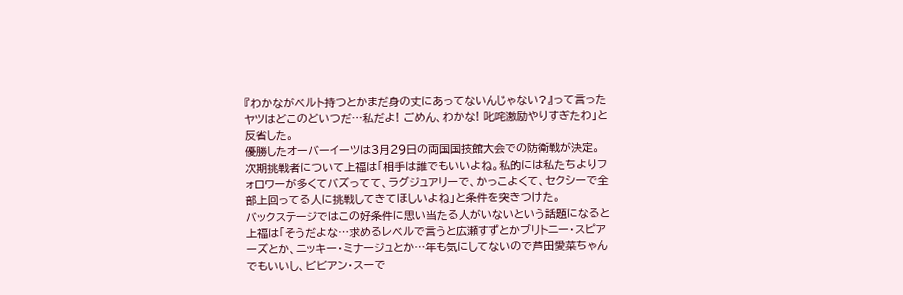『わかながベルト持つとかまだ身の丈にあってないんじゃない?』って言ったヤツはどこのどいつだ…私だよ! ごめん、わかな! 叱咤激励やりすぎたわ」と反省した。
優勝したオーバーイーツは3月29日の両国国技館大会での防衛戦が決定。次期挑戦者について上福は「相手は誰でもいいよね。私的には私たちよりフォロワーが多くてバズってて、ラグジュアリーで、かっこよくて、セクシーで全部上回ってる人に挑戦してきてほしいよね」と条件を突きつけた。
バックステージではこの好条件に思い当たる人がいないという話題になると上福は「そうだよな…求めるレベルで言うと広瀬すずとかブリトニー・スピアーズとか、ニッキー・ミナージュとか…年も気にしてないので芦田愛菜ちゃんでもいいし、ビビアン・スーで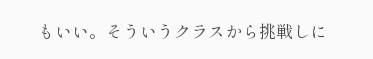もいい。そういうクラスから挑戦しに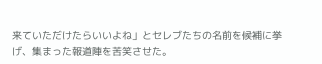来ていただけたらいいよね」とセレブたちの名前を候補に挙げ、集まった報道陣を苦笑させた。